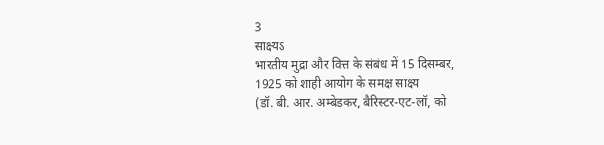3
साक्ष्यऽ
भारतीय मुद्रा और वित्त के संबंध में 15 दिसम्बर,
1925 को शाही आयोग के समक्ष साक्ष्य
(डॉ. बी. आर. अम्बेडकर, बैरिस्टर-एट-लॉ, को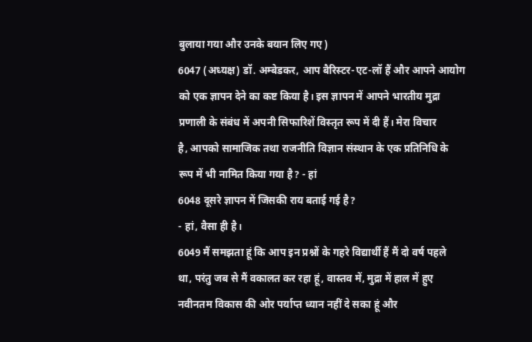बुलाया गया और उनके बयान लिए गए)
6047 (अध्यक्ष) डॉ. अम्बेडकर, आप बैरिस्टर-एट-लॉ हैं और आपने आयोग
को एक ज्ञापन देने का कष्ट किया है। इस ज्ञापन में आपने भारतीय मुद्रा
प्रणाली के संबंध में अपनी सिफारिशें विस्तृत रूप में दी हैं। मेरा विचार
है, आपको सामाजिक तथा राजनीति विज्ञान संस्थान के एक प्रतिनिधि के
रूप में भी नामित किया गया है? - हां
6048 दूसरे ज्ञापन में जिसकी राय बताई गई है?
- हां, वैसा ही है।
6049 मैं समझता हूं कि आप इन प्रश्नों के गहरे विद्यार्थी हैं मैं दो वर्ष पहले
था, परंतु जब से मैं वकालत कर रहा हूं, वास्तव में, मुद्रा में हाल में हुए
नवीनतम विकास की ओर पर्याप्त ध्यान नहीं दे सका हूं और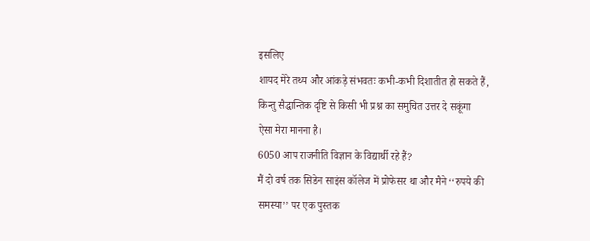इसलिए
शायद मेरे तथ्य और आंकड़े संभवतः कभी-कभी दिशातीत हो सकते हैं,
किन्तु सैद्धान्तिक दृष्टि से किसी भी प्रश्न का समुचित उत्तर दे सकूंगा
ऐसा मेरा मानना है।
6050 आप राजनीति विज्ञान के विद्यार्थी रहे हैं?
मैं दो वर्ष तक सिडेन साइंस कॉलेज में प्रोफेसर था और मैने ‘‘रुपये की
समस्या’’ पर एक पुस्तक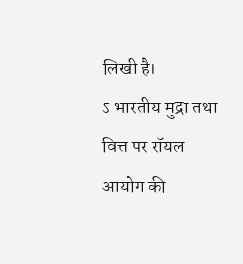लिखी है।
ऽ भारतीय मुद्रा तथा वित्त पर रॉयल आयोग की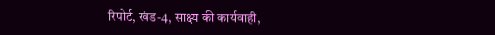रिपोर्ट, खंड-4, साक्ष्य की कार्यवाही,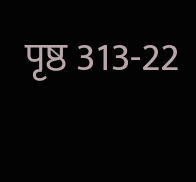पृष्ठ 313-22